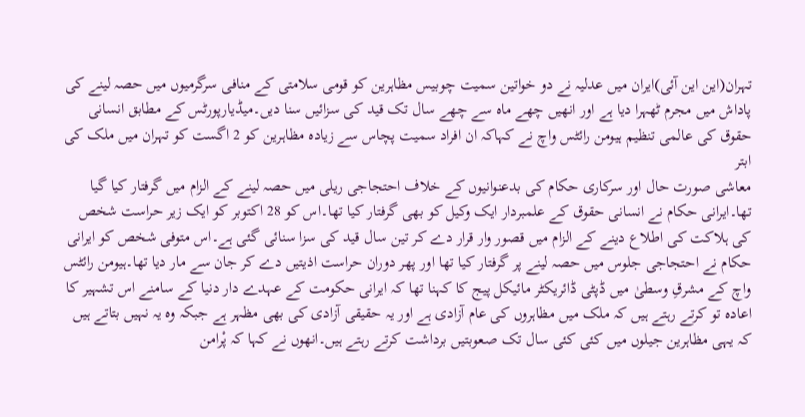تہران(این این آئی)ایران میں عدلیہ نے دو خواتین سمیت چوبیس مظاہرین کو قومی سلامتی کے منافی سرگرمیوں میں حصہ لینے کی پاداش میں مجرم ٹھہرا دیا ہے اور انھیں چھے ماہ سے چھے سال تک قید کی سزائیں سنا دیں۔میڈیارپورٹس کے مطابق انسانی حقوق کی عالمی تنظیم ہیومن رائٹس واچ نے کہاکہ ان افراد سمیت پچاس سے زیادہ مظاہرین کو 2 اگست کو تہران میں ملک کی ابتر
معاشی صورت حال اور سرکاری حکام کی بدعنوانیوں کے خلاف احتجاجی ریلی میں حصہ لینے کے الزام میں گرفتار کیا گیا تھا۔ایرانی حکام نے انسانی حقوق کے علمبردار ایک وکیل کو بھی گرفتار کیا تھا۔اس کو 28 اکتوبر کو ایک زیر حراست شخص کی ہلاکت کی اطلاع دینے کے الزام میں قصور وار قرار دے کر تین سال قید کی سزا سنائی گئی ہے۔اس متوفی شخص کو ایرانی حکام نے احتجاجی جلوس میں حصہ لینے پر گرفتار کیا تھا اور پھر دوران حراست اذیتیں دے کر جان سے مار دیا تھا۔ہیومن رائٹس واچ کے مشرقِ وسطیٰ میں ڈپٹی ڈائریکٹر مائیکل پیج کا کہنا تھا کہ ایرانی حکومت کے عہدے دار دنیا کے سامنے اس تشہیر کا اعادہ تو کرتے رہتے ہیں کہ ملک میں مظاہروں کی عام آزادی ہے اور یہ حقیقی آزادی کی بھی مظہر ہے جبکہ وہ یہ نہیں بتاتے ہیں کہ یہی مظاہرین جیلوں میں کئی کئی سال تک صعوبتیں برداشت کرتے رہتے ہیں۔انھوں نے کہا کہ پْرامن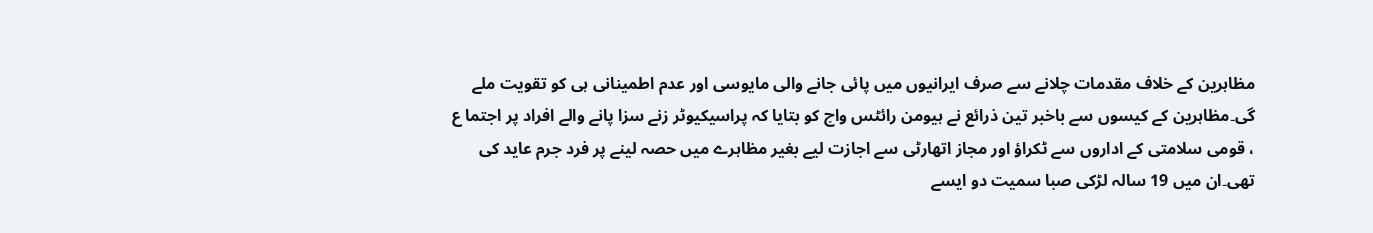مظاہرین کے خلاف مقدمات چلانے سے صرف ایرانیوں میں پائی جانے والی مایوسی اور عدم اطمینانی ہی کو تقویت ملے گی۔مظاہرین کے کیسوں سے باخبر تین ذرائع نے ہیومن رائٹس واچ کو بتایا کہ پراسیکیوٹر زنے سزا پانے والے افراد پر اجتما ع ، قومی سلامتی کے اداروں سے ٹکراؤ اور مجاز اتھارٹی سے اجازت لیے بغیر مظاہرے میں حصہ لینے پر فرد جرم عاید کی تھی۔ان میں 19 سالہ لڑکی صبا سمیت دو ایسے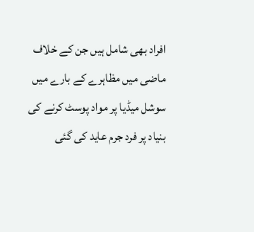افراد بھی شامل ہیں جن کے خلاف ماضی میں مظاہرے کے بارے میں سوشل میڈیا پر مواد پوسٹ کرنے کی بنیاد پر فرد جرم عاید کی گئی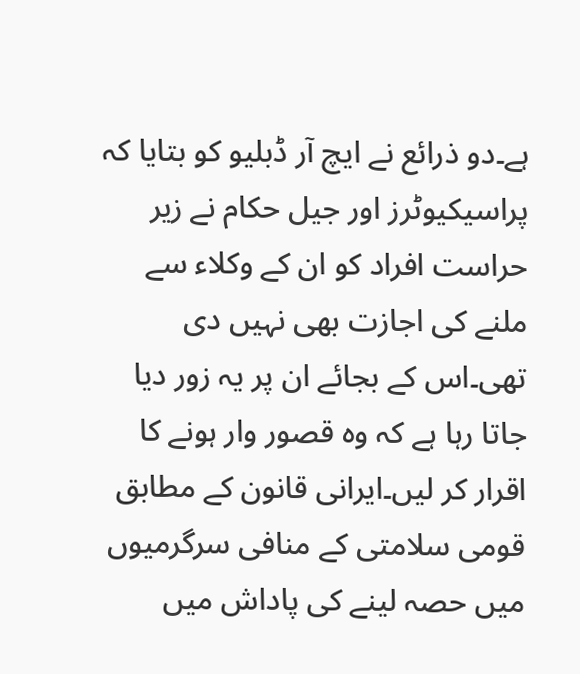ہے۔دو ذرائع نے ایچ آر ڈبلیو کو بتایا کہ پراسیکیوٹرز اور جیل حکام نے زیر حراست افراد کو ان کے وکلاء سے ملنے کی اجازت بھی نہیں دی تھی۔اس کے بجائے ان پر یہ زور دیا جاتا رہا ہے کہ وہ قصور وار ہونے کا اقرار کر لیں۔ایرانی قانون کے مطابق قومی سلامتی کے منافی سرگرمیوں میں حصہ لینے کی پاداش میں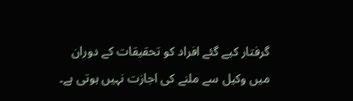گرفتار کیے گئے افراد کو تحقیقات کے دوران میں وکیل سے ملنے کی اجازت نہیں ہوتی ہے۔